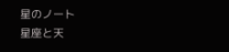星のノート
星座と天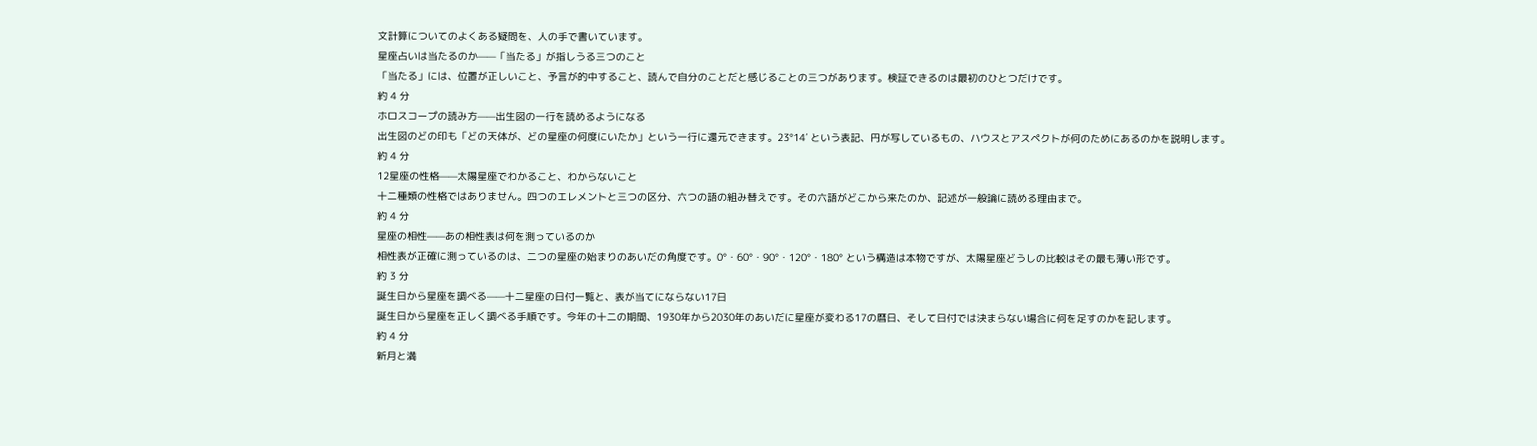文計算についてのよくある疑問を、人の手で書いています。
星座占いは当たるのか——「当たる」が指しうる三つのこと
「当たる」には、位置が正しいこと、予言が的中すること、読んで自分のことだと感じることの三つがあります。検証できるのは最初のひとつだけです。
約 4 分
ホロスコープの読み方——出生図の一行を読めるようになる
出生図のどの印も「どの天体が、どの星座の何度にいたか」という一行に還元できます。23°14′ という表記、円が写しているもの、ハウスとアスペクトが何のためにあるのかを説明します。
約 4 分
12星座の性格——太陽星座でわかること、わからないこと
十二種類の性格ではありません。四つのエレメントと三つの区分、六つの語の組み替えです。その六語がどこから来たのか、記述が一般論に読める理由まで。
約 4 分
星座の相性——あの相性表は何を測っているのか
相性表が正確に測っているのは、二つの星座の始まりのあいだの角度です。0°・60°・90°・120°・180° という構造は本物ですが、太陽星座どうしの比較はその最も薄い形です。
約 3 分
誕生日から星座を調べる——十二星座の日付一覧と、表が当てにならない17日
誕生日から星座を正しく調べる手順です。今年の十二の期間、1930年から2030年のあいだに星座が変わる17の暦日、そして日付では決まらない場合に何を足すのかを記します。
約 4 分
新月と満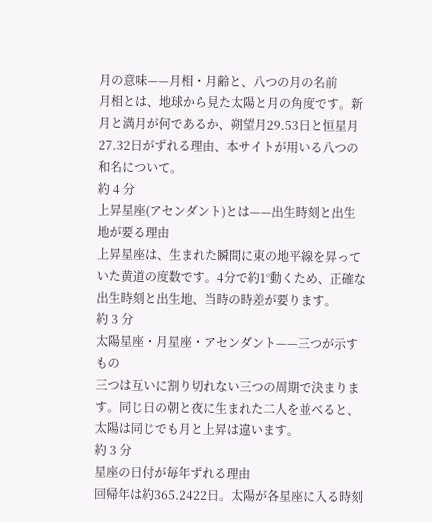月の意味——月相・月齢と、八つの月の名前
月相とは、地球から見た太陽と月の角度です。新月と満月が何であるか、朔望月29.53日と恒星月27.32日がずれる理由、本サイトが用いる八つの和名について。
約 4 分
上昇星座(アセンダント)とは——出生時刻と出生地が要る理由
上昇星座は、生まれた瞬間に東の地平線を昇っていた黄道の度数です。4分で約1°動くため、正確な出生時刻と出生地、当時の時差が要ります。
約 3 分
太陽星座・月星座・アセンダント——三つが示すもの
三つは互いに割り切れない三つの周期で決まります。同じ日の朝と夜に生まれた二人を並べると、太陽は同じでも月と上昇は違います。
約 3 分
星座の日付が毎年ずれる理由
回帰年は約365.2422日。太陽が各星座に入る時刻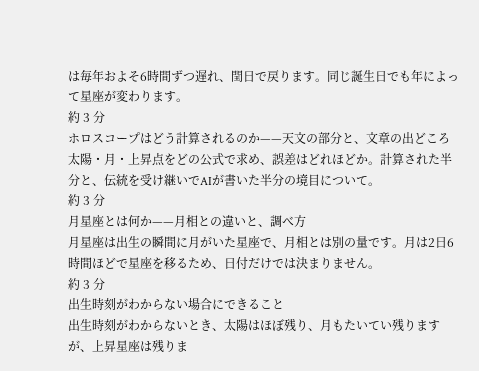は毎年およそ6時間ずつ遅れ、閏日で戻ります。同じ誕生日でも年によって星座が変わります。
約 3 分
ホロスコープはどう計算されるのか——天文の部分と、文章の出どころ
太陽・月・上昇点をどの公式で求め、誤差はどれほどか。計算された半分と、伝統を受け継いでAIが書いた半分の境目について。
約 3 分
月星座とは何か——月相との違いと、調べ方
月星座は出生の瞬間に月がいた星座で、月相とは別の量です。月は2日6時間ほどで星座を移るため、日付だけでは決まりません。
約 3 分
出生時刻がわからない場合にできること
出生時刻がわからないとき、太陽はほぼ残り、月もたいてい残りますが、上昇星座は残りま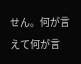せん。何が言えて何が言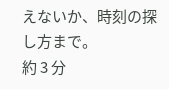えないか、時刻の探し方まで。
約 3 分